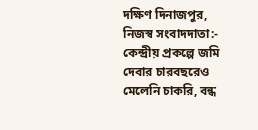দক্ষিণ দিনাজপুর, নিজস্ব সংবাদদাতা:- কেন্দ্রীয় প্রকল্পে জমি দেবার চারবছরেও মেলেনি চাকরি, বন্ধ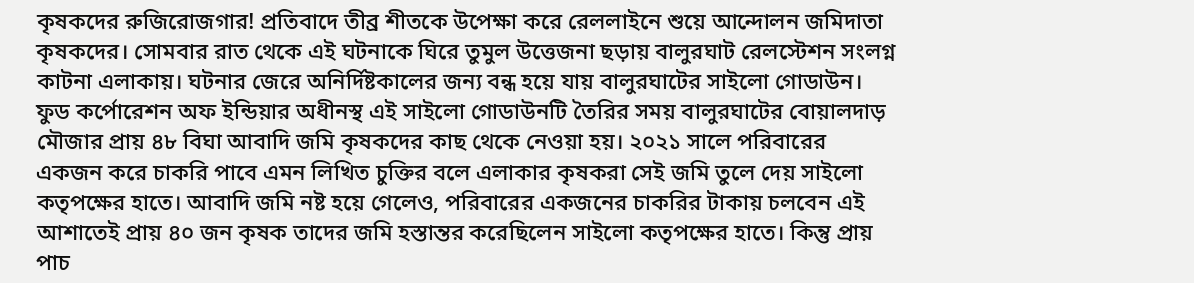কৃষকদের রুজিরোজগার! প্রতিবাদে তীব্র শীতকে উপেক্ষা করে রেললাইনে শুয়ে আন্দোলন জমিদাতা কৃষকদের। সোমবার রাত থেকে এই ঘটনাকে ঘিরে তুমুল উত্তেজনা ছড়ায় বালুরঘাট রেলস্টেশন সংলগ্ন কাটনা এলাকায়। ঘটনার জেরে অনির্দিষ্টকালের জন্য বন্ধ হয়ে যায় বালুরঘাটের সাইলো গোডাউন।
ফুড কর্পোরেশন অফ ইন্ডিয়ার অধীনস্থ এই সাইলো গোডাউনটি তৈরির সময় বালুরঘাটের বোয়ালদাড় মৌজার প্রায় ৪৮ বিঘা আবাদি জমি কৃষকদের কাছ থেকে নেওয়া হয়। ২০২১ সালে পরিবারের একজন করে চাকরি পাবে এমন লিখিত চুক্তির বলে এলাকার কৃষকরা সেই জমি তুলে দেয় সাইলো কতৃপক্ষের হাতে। আবাদি জমি নষ্ট হয়ে গেলেও, পরিবারের একজনের চাকরির টাকায় চলবেন এই আশাতেই প্রায় ৪০ জন কৃষক তাদের জমি হস্তান্তর করেছিলেন সাইলো কতৃপক্ষের হাতে। কিন্তু প্রায় পাচ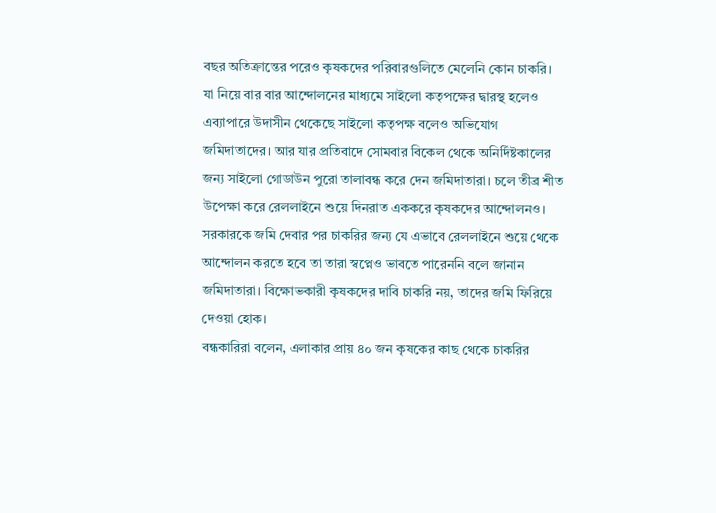বছর অতিক্রান্তের পরেও কৃষকদের পরিবারগুলিতে মেলেনি কোন চাকরি। যা নিয়ে বার বার আন্দোলনের মাধ্যমে সাইলো কতৃপক্ষের দ্বারস্থ হলেও এব্যাপারে উদাসীন থেকেছে সাইলো কতৃপক্ষ বলেও অভিযোগ জমিদাতাদের। আর যার প্রতিবাদে সোমবার বিকেল থেকে অনির্দিষ্টকালের জন্য সাইলো গোডাউন পুরো তালাবন্ধ করে দেন জমিদাতারা। চলে তীব্র শীত উপেক্ষা করে রেললাইনে শুয়ে দিনরাত এককরে কৃষকদের আন্দোলনও। সরকারকে জমি দেবার পর চাকরির জন্য যে এভাবে রেললাইনে শুয়ে থেকে আন্দোলন করতে হবে তা তারা স্বপ্নেও ভাবতে পারেননি বলে জানান জমিদাতারা। বিক্ষোভকারী কৃষকদের দাবি চাকরি নয়, তাদের জমি ফিরিয়ে দেওয়া হোক।
বন্ধকারিরা বলেন, এলাকার প্রায় ৪০ জন কৃষকের কাছ থেকে চাকরির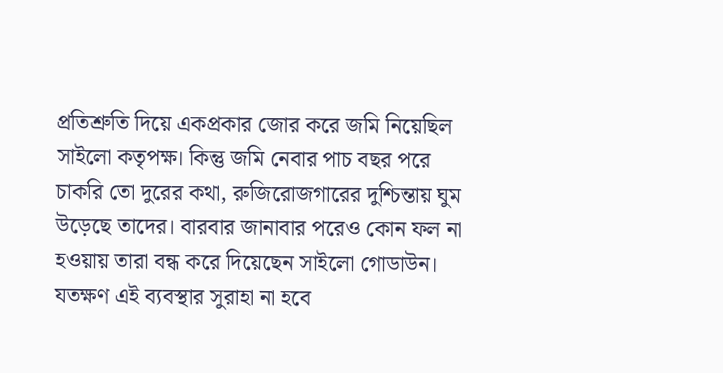প্রতিশ্রুতি দিয়ে একপ্রকার জোর করে জমি নিয়েছিল সাইলো কতৃপক্ষ। কিন্তু জমি নেবার পাচ বছর পরে চাকরি তো দুরের কথা, রুজিরোজগারের দুশ্চিন্তায় ঘুম উড়েছে তাদের। বারবার জানাবার পরেও কোন ফল না হওয়ায় তারা বন্ধ করে দিয়েছেন সাইলো গোডাউন। যতক্ষণ এই ব্যবস্থার সুরাহা না হবে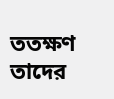ততক্ষণ তাদের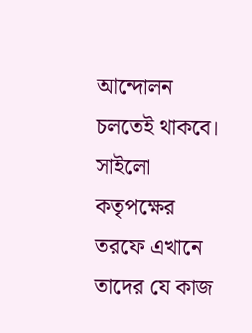আন্দোলন চলতেই থাকবে।
সাইলো কতৃপক্ষের তরফে এখানে তাদের যে কাজ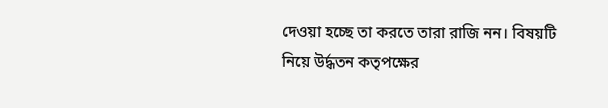দেওয়া হচ্ছে তা করতে তারা রাজি নন। বিষয়টি নিয়ে উর্দ্ধতন কতৃপক্ষের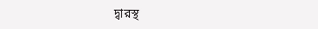দ্বারস্থ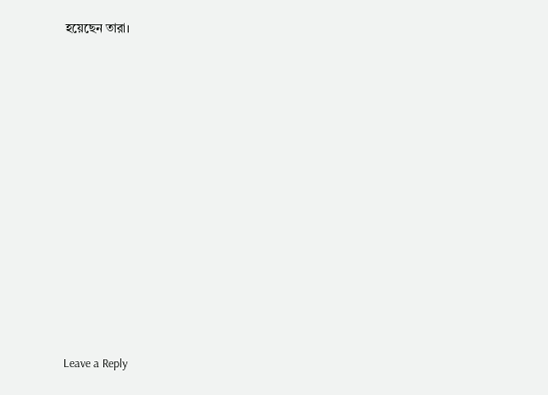হয়েছেন তারা।












Leave a Reply